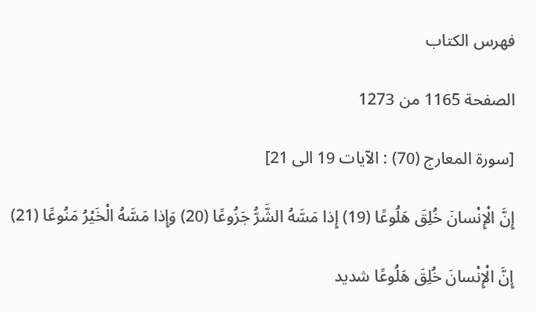فهرس الكتاب

الصفحة 1165 من 1273

[سورة المعارج (70) : الآيات 19 الى 21]

إِنَّ الْإِنْسانَ خُلِقَ هَلُوعًا (19) إِذا مَسَّهُ الشَّرُّ جَزُوعًا (20) وَإِذا مَسَّهُ الْخَيْرُ مَنُوعًا (21)

إِنَّ الْإِنْسانَ خُلِقَ هَلُوعًا شديد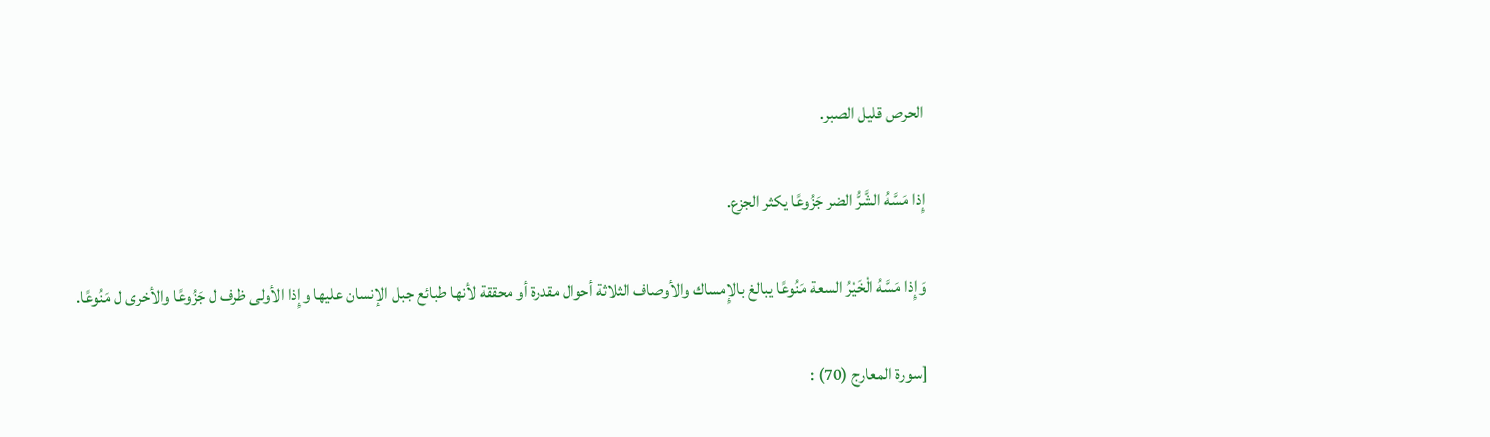الحرص قليل الصبر.

إِذا مَسَّهُ الشَّرُّ الضر جَزُوعًا يكثر الجزع.

وَإِذا مَسَّهُ الْخَيْرُ السعة مَنُوعًا يبالغ بالإِمساك والأوصاف الثلاثة أحوال مقدرة أو محققة لأنها طبائع جبل الإنسان عليها وإِذا الأولى ظرف ل جَزُوعًا والأخرى ل مَنُوعًا.

[سورة المعارج (70) :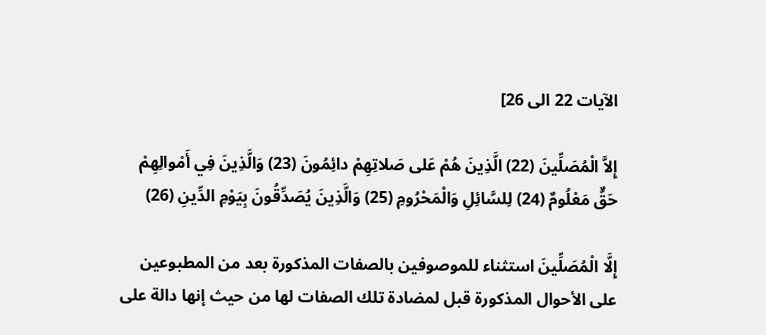الآيات 22 الى 26]

إِلاَّ الْمُصَلِّينَ (22) الَّذِينَ هُمْ عَلى صَلاتِهِمْ دائِمُونَ (23) وَالَّذِينَ فِي أَمْوالِهِمْ حَقٌّ مَعْلُومٌ (24) لِلسَّائِلِ وَالْمَحْرُومِ (25) وَالَّذِينَ يُصَدِّقُونَ بِيَوْمِ الدِّينِ (26)

إِلَّا الْمُصَلِّينَ استثناء للموصوفين بالصفات المذكورة بعد من المطبوعين على الأحوال المذكورة قبل لمضادة تلك الصفات لها من حيث إنها دالة على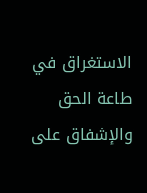الاستغراق في طاعة الحق والإشفاق على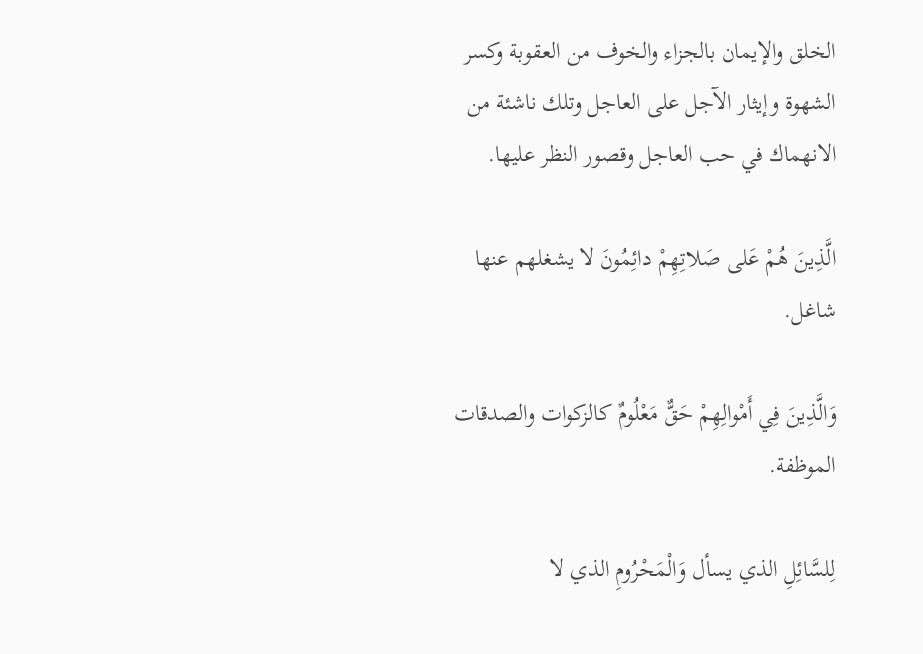الخلق والإيمان بالجزاء والخوف من العقوبة وكسر الشهوة وإيثار الآجل على العاجل وتلك ناشئة من الانهماك في حب العاجل وقصور النظر عليها.

الَّذِينَ هُمْ عَلى صَلاتِهِمْ دائِمُونَ لا يشغلهم عنها شاغل.

وَالَّذِينَ فِي أَمْوالِهِمْ حَقٌّ مَعْلُومٌ كالزكوات والصدقات الموظفة.

لِلسَّائِلِ الذي يسأل وَالْمَحْرُومِ الذي لا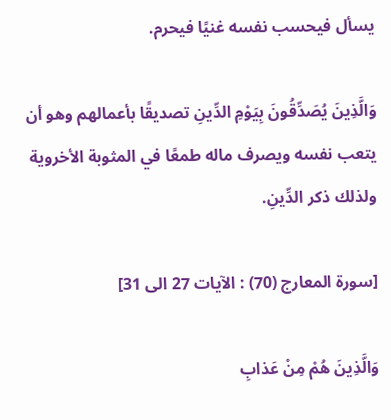يسأل فيحسب نفسه غنيًا فيحرم.

وَالَّذِينَ يُصَدِّقُونَ بِيَوْمِ الدِّينِ تصديقًا بأعمالهم وهو أن يتعب نفسه ويصرف ماله طمعًا في المثوبة الأخروية ولذلك ذكر الدِّينِ.

[سورة المعارج (70) : الآيات 27 الى 31]

وَالَّذِينَ هُمْ مِنْ عَذابِ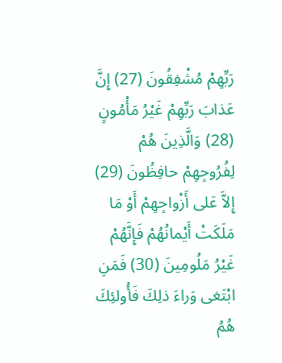رَبِّهِمْ مُشْفِقُونَ (27) إِنَّ عَذابَ رَبِّهِمْ غَيْرُ مَأْمُونٍ (28) وَالَّذِينَ هُمْ لِفُرُوجِهِمْ حافِظُونَ (29) إِلاَّ عَلى أَزْواجِهِمْ أَوْ مَا مَلَكَتْ أَيْمانُهُمْ فَإِنَّهُمْ غَيْرُ مَلُومِينَ (30) فَمَنِ ابْتَغى وَراءَ ذلِكَ فَأُولئِكَ هُمُ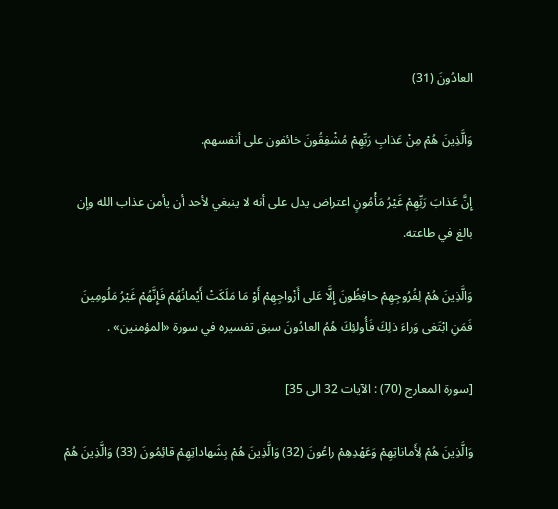العادُونَ (31)

وَالَّذِينَ هُمْ مِنْ عَذابِ رَبِّهِمْ مُشْفِقُونَ خائفون على أنفسهم.

إِنَّ عَذابَ رَبِّهِمْ غَيْرُ مَأْمُونٍ اعتراض يدل على أنه لا ينبغي لأحد أن يأمن عذاب الله وإن بالغ في طاعته.

وَالَّذِينَ هُمْ لِفُرُوجِهِمْ حافِظُونَ إِلَّا عَلى أَزْواجِهِمْ أَوْ مَا مَلَكَتْ أَيْمانُهُمْ فَإِنَّهُمْ غَيْرُ مَلُومِينَ فَمَنِ ابْتَغى وَراءَ ذلِكَ فَأُولئِكَ هُمُ العادُونَ سبق تفسيره في سورة «المؤمنين» .

[سورة المعارج (70) : الآيات 32 الى 35]

وَالَّذِينَ هُمْ لِأَماناتِهِمْ وَعَهْدِهِمْ راعُونَ (32) وَالَّذِينَ هُمْ بِشَهاداتِهِمْ قائِمُونَ (33) وَالَّذِينَ هُمْ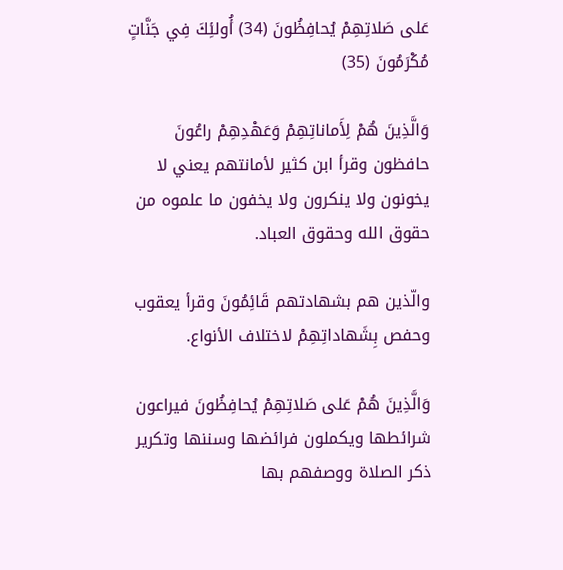عَلى صَلاتِهِمْ يُحافِظُونَ (34) أُولئِكَ فِي جَنَّاتٍ مُكْرَمُونَ (35)

وَالَّذِينَ هُمْ لِأَماناتِهِمْ وَعَهْدِهِمْ راعُونَ حافظون وقرأ ابن كثير لأمانتهم يعني لا يخونون ولا ينكرون ولا يخفون ما علموه من حقوق الله وحقوق العباد.

والّذين هم بشهادتهم قَائِمُونَ وقرأ يعقوب وحفص بِشَهاداتِهِمْ لاختلاف الأنواع.

وَالَّذِينَ هُمْ عَلى صَلاتِهِمْ يُحافِظُونَ فيراعون شرائطها ويكملون فرائضها وسننها وتكرير ذكر الصلاة ووصفهم بها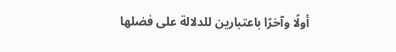أولًا وآخرًا باعتبارين للدلالة على فضلها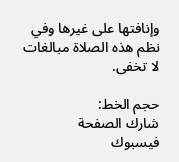وإنافتها على غيرها وفي نظم هذه الصلاة مبالغات لا تخفى.

حجم الخط:
شارك الصفحة
فيسبوك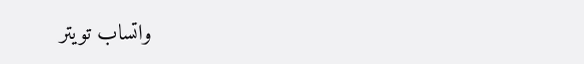واتساب تويتر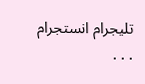تليجرام انستجرام
. . .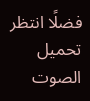فضلًا انتظر تحميل الصوت